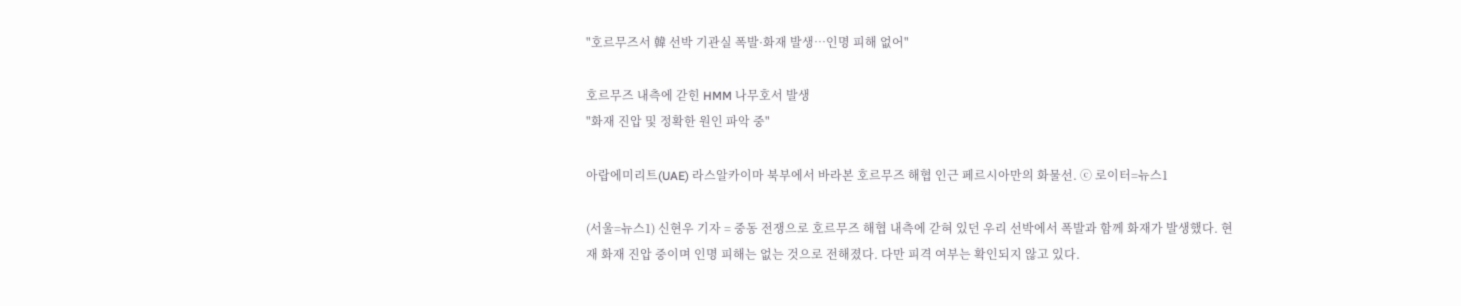"호르무즈서 韓 선박 기관실 폭발·화재 발생…인명 피해 없어"

호르무즈 내측에 갇힌 HMM 나무호서 발생
"화재 진압 및 정확한 원인 파악 중"

아랍에미리트(UAE) 라스알카이마 북부에서 바라본 호르무즈 해협 인근 페르시아만의 화물선. ⓒ 로이터=뉴스1

(서울=뉴스1) 신현우 기자 = 중동 전쟁으로 호르무즈 해협 내측에 갇혀 있던 우리 선박에서 폭발과 함께 화재가 발생했다. 현재 화재 진압 중이며 인명 피해는 없는 것으로 전해졌다. 다만 피격 여부는 확인되지 않고 있다.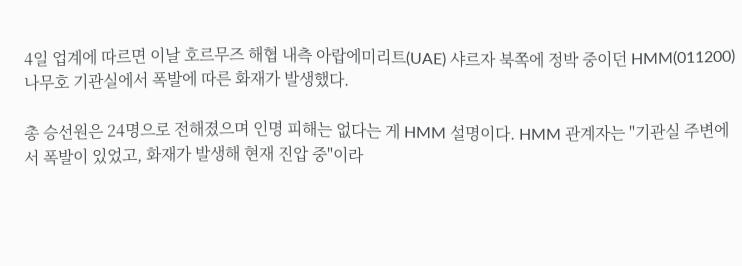4일 업계에 따르면 이날 호르무즈 해협 내측 아랍에미리트(UAE) 샤르자 북쪽에 정박 중이던 HMM(011200) 나무호 기관실에서 폭발에 따른 화재가 발생했다.

총 승선원은 24명으로 전해졌으며 인명 피해는 없다는 게 HMM 설명이다. HMM 관계자는 "기관실 주변에서 폭발이 있었고, 화재가 발생해 현재 진압 중"이라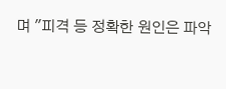며 "피격 등 정확한 원인은 파악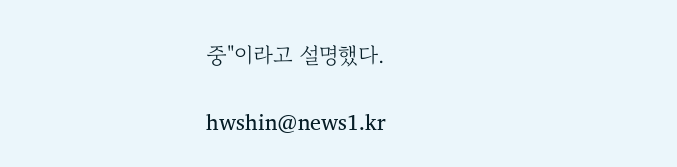중"이라고 설명했다.

hwshin@news1.kr